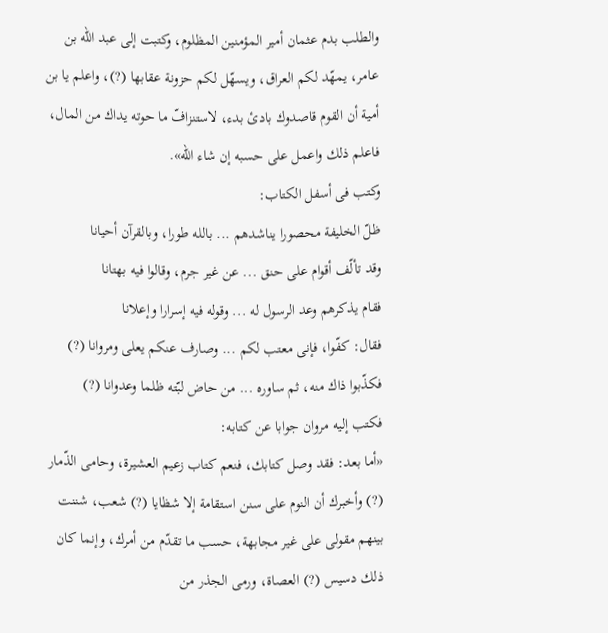والطلب بدم عثمان أمير المؤمنين المظلوم، وكتبت إلى عبد الله بن عامر، يمهّد لكم العراق، ويسهّل لكم حزونة عقابها (?)، واعلم يا بن أمية أن القوم قاصدوك بادئ بدء، لاستنزافّ ما حوته يداك من المال، فاعلم ذلك واعمل على حسبه إن شاء الله».
وكتب فى أسفل الكتاب:
ظلّ الخليفة محصورا يناشدهم ... بالله طورا، وبالقرآن أحيانا
وقد تألّف أقوام على حنق ... عن غير جرم، وقالوا فيه بهتانا
فقام يذكرهم وعد الرسول له ... وقوله فيه إسرارا وإعلانا
فقال: كفّوا، فإنى معتب لكم ... وصارف عنكم يعلى ومروانا (?)
فكذّبوا ذاك منه، ثم ساوره ... من حاض لبّته ظلما وعدوانا (?)
فكتب إليه مروان جوابا عن كتابه:
«أما بعد: فقد وصل كتابك، فنعم كتاب زعيم العشيرة، وحامى الذّمار (?) وأخبرك أن النوم على سنن استقامة إلا شظايا (?) شعب، شننت بينهم مقولى على غير مجابهة، حسب ما تقدّم من أمرك، وإنما كان ذلك دسيس (?) العصاة، ورمى الجذر من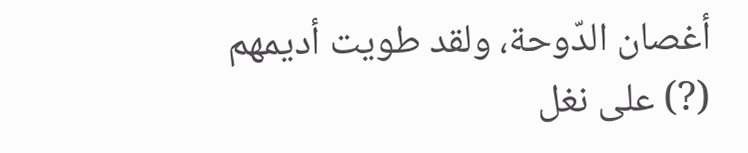أغصان الدّوحة، ولقد طويت أديمهم (?) على نغل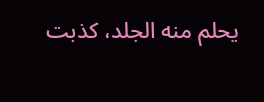يحلم منه الجلد، كذبت